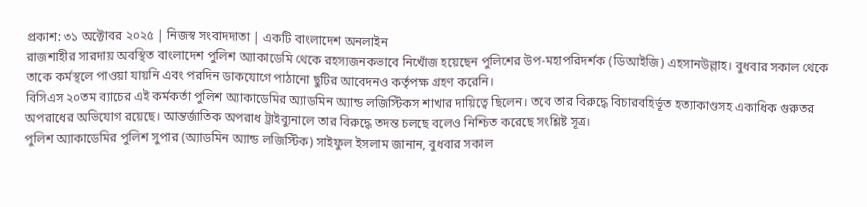প্রকাশ: ৩১ অক্টোবর ২০২৫ | নিজস্ব সংবাদদাতা | একটি বাংলাদেশ অনলাইন
রাজশাহীর সারদায় অবস্থিত বাংলাদেশ পুলিশ অ্যাকাডেমি থেকে রহস্যজনকভাবে নিখোঁজ হয়েছেন পুলিশের উপ-মহাপরিদর্শক (ডিআইজি) এহসানউল্লাহ। বুধবার সকাল থেকে তাকে কর্মস্থলে পাওয়া যায়নি এবং পরদিন ডাকযোগে পাঠানো ছুটির আবেদনও কর্তৃপক্ষ গ্রহণ করেনি।
বিসিএস ২০তম ব্যাচের এই কর্মকর্তা পুলিশ অ্যাকাডেমির অ্যাডমিন অ্যান্ড লজিস্টিকস শাখার দায়িত্বে ছিলেন। তবে তার বিরুদ্ধে বিচারবহির্ভূত হত্যাকাণ্ডসহ একাধিক গুরুতর অপরাধের অভিযোগ রয়েছে। আন্তর্জাতিক অপরাধ ট্রাইব্যুনালে তার বিরুদ্ধে তদন্ত চলছে বলেও নিশ্চিত করেছে সংশ্লিষ্ট সূত্র।
পুলিশ অ্যাকাডেমির পুলিশ সুপার (অ্যাডমিন অ্যান্ড লজিস্টিক) সাইফুল ইসলাম জানান, বুধবার সকাল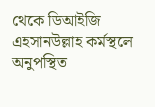থেকে ডিআইজি এহসানউল্লাহ কর্মস্থলে অনুপস্থিত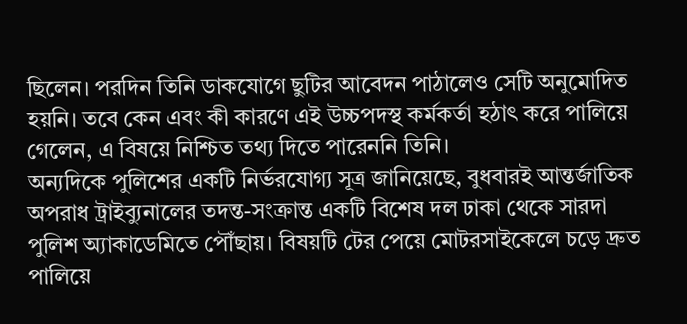ছিলেন। পরদিন তিনি ডাকযোগে ছুটির আবেদন পাঠালেও সেটি অনুমোদিত হয়নি। তবে কেন এবং কী কারণে এই উচ্চপদস্থ কর্মকর্তা হঠাৎ করে পালিয়ে গেলেন, এ বিষয়ে নিশ্চিত তথ্য দিতে পারেননি তিনি।
অন্যদিকে পুলিশের একটি নির্ভরযোগ্য সূত্র জানিয়েছে, বুধবারই আন্তর্জাতিক অপরাধ ট্রাইব্যুনালের তদন্ত-সংক্রান্ত একটি বিশেষ দল ঢাকা থেকে সারদা পুলিশ অ্যাকাডেমিতে পৌঁছায়। বিষয়টি টের পেয়ে মোটরসাইকেলে চড়ে দ্রুত পালিয়ে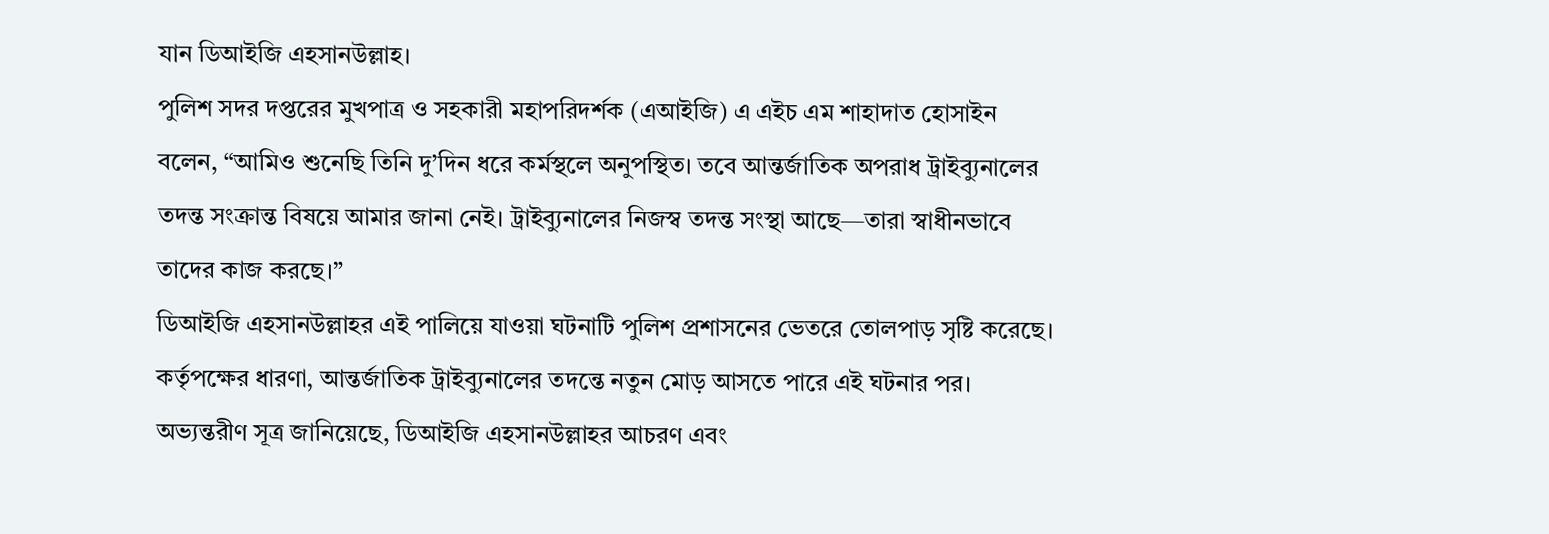যান ডিআইজি এহসানউল্লাহ।
পুলিশ সদর দপ্তরের মুখপাত্র ও সহকারী মহাপরিদর্শক (এআইজি) এ এইচ এম শাহাদাত হোসাইন বলেন, “আমিও শুনেছি তিনি দু’দিন ধরে কর্মস্থলে অনুপস্থিত। তবে আন্তর্জাতিক অপরাধ ট্রাইব্যুনালের তদন্ত সংক্রান্ত বিষয়ে আমার জানা নেই। ট্রাইব্যুনালের নিজস্ব তদন্ত সংস্থা আছে—তারা স্বাধীনভাবে তাদের কাজ করছে।”
ডিআইজি এহসানউল্লাহর এই পালিয়ে যাওয়া ঘটনাটি পুলিশ প্রশাসনের ভেতরে তোলপাড় সৃষ্টি করেছে। কর্তৃপক্ষের ধারণা, আন্তর্জাতিক ট্রাইব্যুনালের তদন্তে নতুন মোড় আসতে পারে এই ঘটনার পর।
অভ্যন্তরীণ সূত্র জানিয়েছে, ডিআইজি এহসানউল্লাহর আচরণ এবং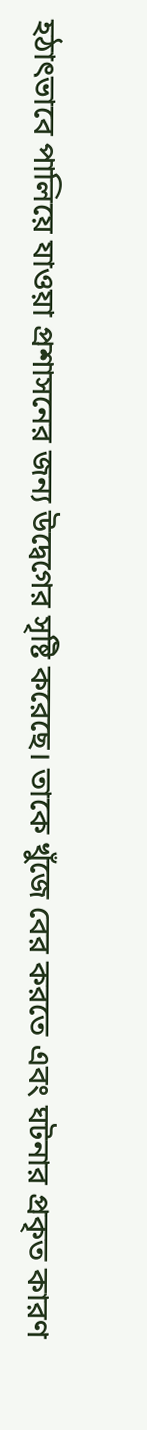হঠাৎভাবে পালিয়ে যাওয়া প্রশাসনের জন্য উদ্বেগের সৃষ্টি করেছে। তাকে খুঁজে বের করতে এবং ঘটনার প্রকৃত কারণ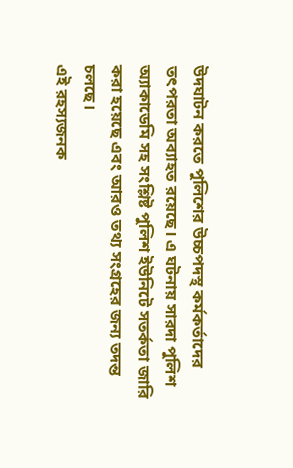উদঘাটন করতে পুলিশের উচ্চপদস্থ কর্মকর্তাদের তৎপরতা অব্যাহত রয়েছে। এ ঘটনায় সারদা পুলিশ অ্যাকাডেমি সহ সংশ্লিষ্ট পুলিশ ইউনিটে সতর্কতা জারি করা হয়েছে এবং আরও তথ্য সংগ্রহের জন্য তদন্ত চলছে।
এই রহস্যজনক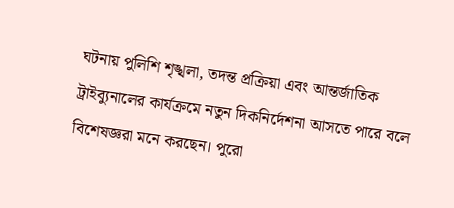ঘটনায় পুলিশি শৃঙ্খলা, তদন্ত প্রক্রিয়া এবং আন্তর্জাতিক ট্রাইব্যুনালের কার্যক্রমে নতুন দিকনির্দেশনা আসতে পারে বলে বিশেষজ্ঞরা মনে করছেন। পুরো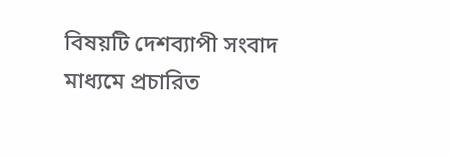বিষয়টি দেশব্যাপী সংবাদ মাধ্যমে প্রচারিত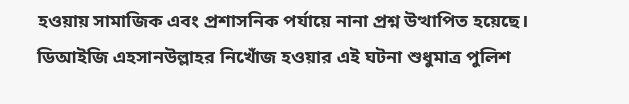হওয়ায় সামাজিক এবং প্রশাসনিক পর্যায়ে নানা প্রশ্ন উত্থাপিত হয়েছে।
ডিআইজি এহসানউল্লাহর নিখোঁজ হওয়ার এই ঘটনা শুধুমাত্র পুলিশ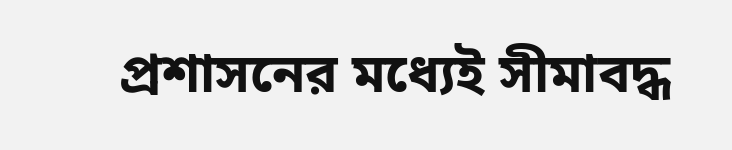প্রশাসনের মধ্যেই সীমাবদ্ধ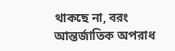থাকছে না, বরং আন্তর্জাতিক অপরাধ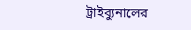ট্রাইব্যুনালের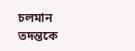চলমান তদন্তকে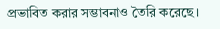প্রভাবিত করার সম্ভাবনাও তৈরি করেছে।